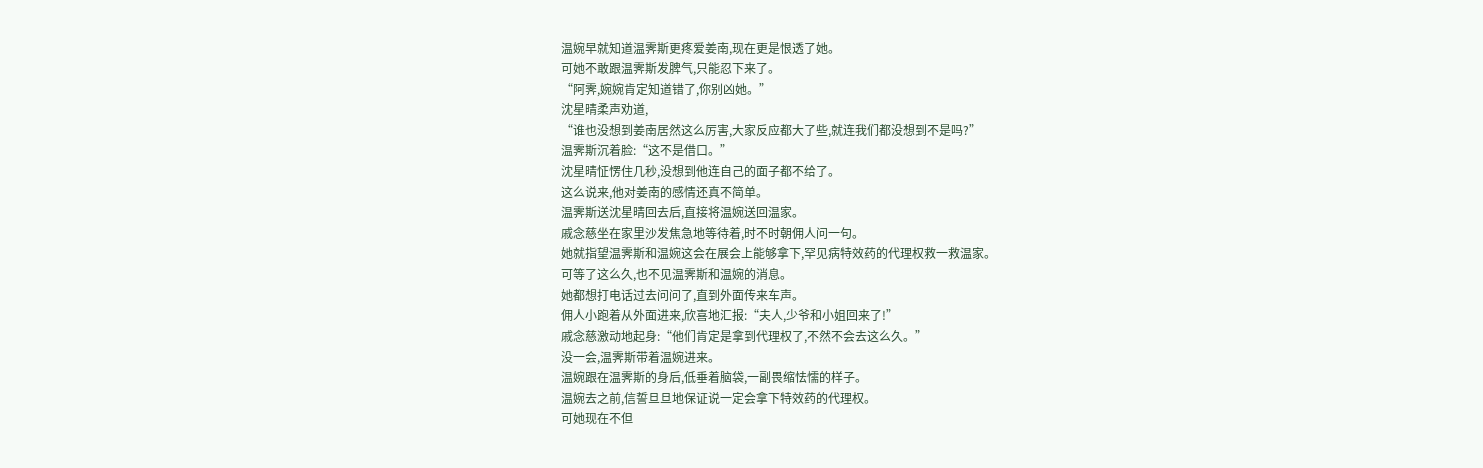温婉早就知道温霁斯更疼爱姜南,现在更是恨透了她。
可她不敢跟温霁斯发脾气,只能忍下来了。
“阿霁,婉婉肯定知道错了,你别凶她。”
沈星晴柔声劝道,
“谁也没想到姜南居然这么厉害,大家反应都大了些,就连我们都没想到不是吗?”
温霁斯沉着脸:“这不是借口。”
沈星晴怔愣住几秒,没想到他连自己的面子都不给了。
这么说来,他对姜南的感情还真不简单。
温霁斯送沈星晴回去后,直接将温婉送回温家。
戚念慈坐在家里沙发焦急地等待着,时不时朝佣人问一句。
她就指望温霁斯和温婉这会在展会上能够拿下,罕见病特效药的代理权救一救温家。
可等了这么久,也不见温霁斯和温婉的消息。
她都想打电话过去问问了,直到外面传来车声。
佣人小跑着从外面进来,欣喜地汇报:“夫人,少爷和小姐回来了!”
戚念慈激动地起身:“他们肯定是拿到代理权了,不然不会去这么久。”
没一会,温霁斯带着温婉进来。
温婉跟在温霁斯的身后,低垂着脑袋,一副畏缩怯懦的样子。
温婉去之前,信誓旦旦地保证说一定会拿下特效药的代理权。
可她现在不但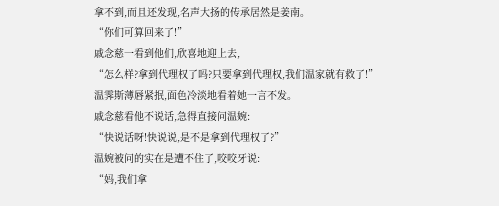拿不到,而且还发现,名声大扬的传承居然是姜南。
“你们可算回来了!”
戚念慈一看到他们,欣喜地迎上去,
“怎么样?拿到代理权了吗?只要拿到代理权,我们温家就有救了!”
温霁斯薄唇紧抿,面色冷淡地看着她一言不发。
戚念慈看他不说话,急得直接问温婉:
“快说话呀!快说说,是不是拿到代理权了?”
温婉被问的实在是遭不住了,咬咬牙说:
“妈,我们拿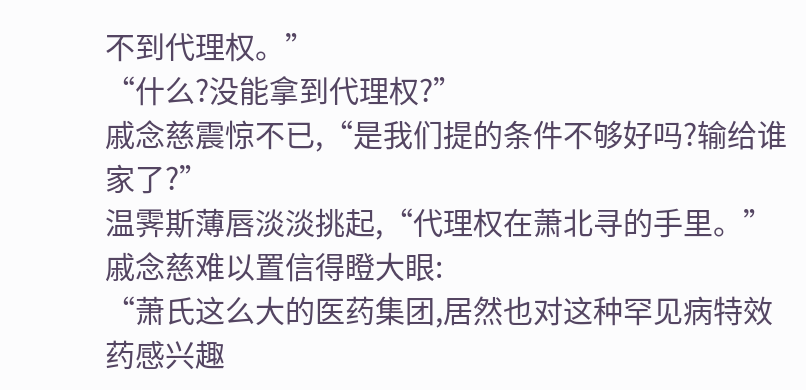不到代理权。”
“什么?没能拿到代理权?”
戚念慈震惊不已,“是我们提的条件不够好吗?输给谁家了?”
温霁斯薄唇淡淡挑起,“代理权在萧北寻的手里。”
戚念慈难以置信得瞪大眼:
“萧氏这么大的医药集团,居然也对这种罕见病特效药感兴趣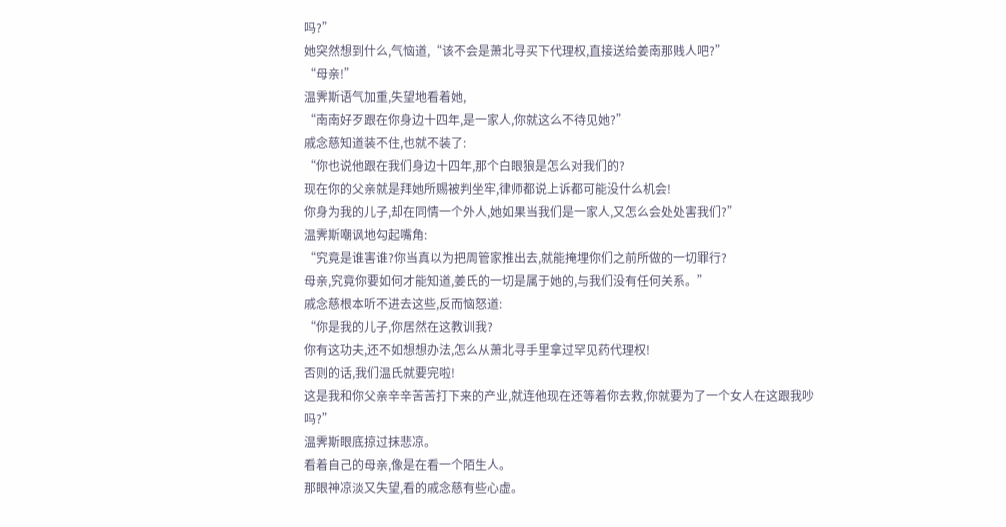吗?”
她突然想到什么,气恼道,“该不会是萧北寻买下代理权,直接送给姜南那贱人吧?”
“母亲!”
温霁斯语气加重,失望地看着她,
“南南好歹跟在你身边十四年,是一家人,你就这么不待见她?”
戚念慈知道装不住,也就不装了:
“你也说他跟在我们身边十四年,那个白眼狼是怎么对我们的?
现在你的父亲就是拜她所赐被判坐牢,律师都说上诉都可能没什么机会!
你身为我的儿子,却在同情一个外人,她如果当我们是一家人,又怎么会处处害我们?”
温霁斯嘲讽地勾起嘴角:
“究竟是谁害谁?你当真以为把周管家推出去,就能掩埋你们之前所做的一切罪行?
母亲,究竟你要如何才能知道,姜氏的一切是属于她的,与我们没有任何关系。”
戚念慈根本听不进去这些,反而恼怒道:
“你是我的儿子,你居然在这教训我?
你有这功夫,还不如想想办法,怎么从萧北寻手里拿过罕见药代理权!
否则的话,我们温氏就要完啦!
这是我和你父亲辛辛苦苦打下来的产业,就连他现在还等着你去救,你就要为了一个女人在这跟我吵吗?”
温霁斯眼底掠过抹悲凉。
看着自己的母亲,像是在看一个陌生人。
那眼神凉淡又失望,看的戚念慈有些心虚。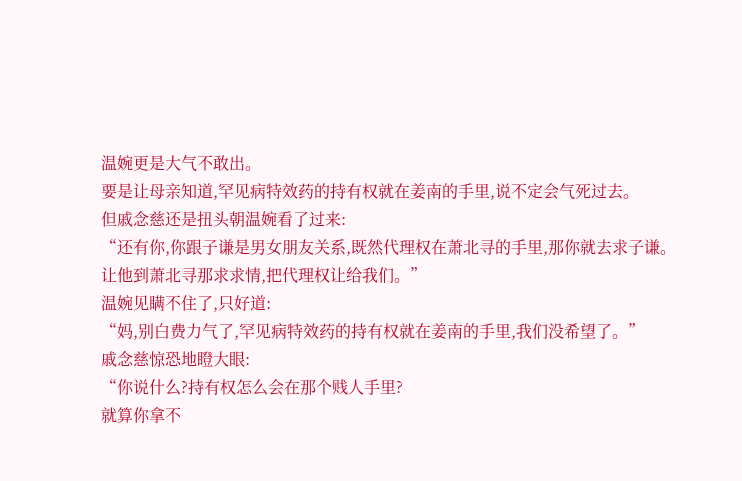温婉更是大气不敢出。
要是让母亲知道,罕见病特效药的持有权就在姜南的手里,说不定会气死过去。
但戚念慈还是扭头朝温婉看了过来:
“还有你,你跟子谦是男女朋友关系,既然代理权在萧北寻的手里,那你就去求子谦。
让他到萧北寻那求求情,把代理权让给我们。”
温婉见瞒不住了,只好道:
“妈,别白费力气了,罕见病特效药的持有权就在姜南的手里,我们没希望了。”
戚念慈惊恐地瞪大眼:
“你说什么?持有权怎么会在那个贱人手里?
就算你拿不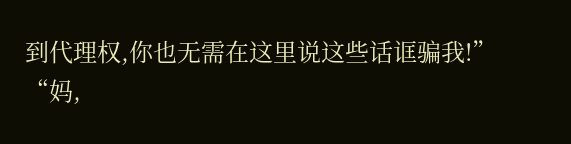到代理权,你也无需在这里说这些话诓骗我!”
“妈,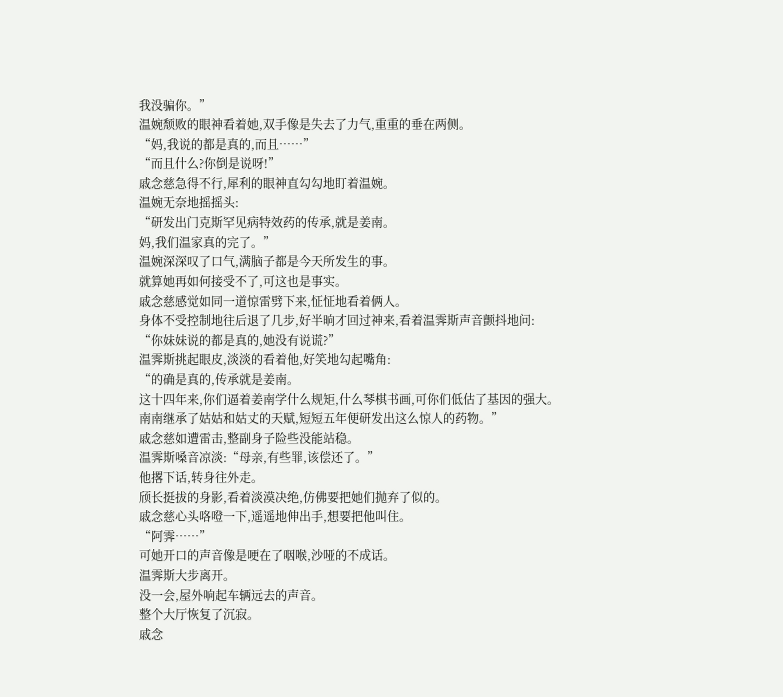我没骗你。”
温婉颓败的眼神看着她,双手像是失去了力气,重重的垂在两侧。
“妈,我说的都是真的,而且……”
“而且什么?你倒是说呀!”
戚念慈急得不行,犀利的眼神直勾勾地盯着温婉。
温婉无奈地摇摇头:
“研发出门克斯罕见病特效药的传承,就是姜南。
妈,我们温家真的完了。”
温婉深深叹了口气,满脑子都是今天所发生的事。
就算她再如何接受不了,可这也是事实。
戚念慈感觉如同一道惊雷劈下来,怔怔地看着俩人。
身体不受控制地往后退了几步,好半晌才回过神来,看着温霁斯声音颤抖地问:
“你妹妹说的都是真的,她没有说谎?”
温霁斯挑起眼皮,淡淡的看着他,好笑地勾起嘴角:
“的确是真的,传承就是姜南。
这十四年来,你们逼着姜南学什么规矩,什么琴棋书画,可你们低估了基因的强大。
南南继承了姑姑和姑丈的天赋,短短五年便研发出这么惊人的药物。”
戚念慈如遭雷击,整副身子险些没能站稳。
温霁斯嗓音凉淡:“母亲,有些罪,该偿还了。”
他撂下话,转身往外走。
颀长挺拔的身影,看着淡漠决绝,仿佛要把她们抛弃了似的。
戚念慈心头咯噔一下,遥遥地伸出手,想要把他叫住。
“阿霁……”
可她开口的声音像是哽在了咽喉,沙哑的不成话。
温霁斯大步离开。
没一会,屋外响起车辆远去的声音。
整个大厅恢复了沉寂。
戚念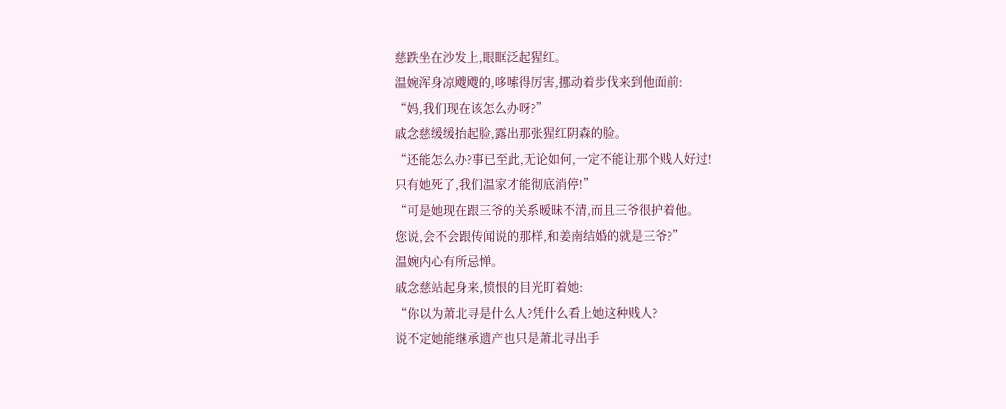慈跌坐在沙发上,眼眶泛起猩红。
温婉浑身凉飕飕的,哆嗦得厉害,挪动着步伐来到他面前:
“妈,我们现在该怎么办呀?”
戚念慈缓缓抬起脸,露出那张猩红阴森的脸。
“还能怎么办?事已至此,无论如何,一定不能让那个贱人好过!
只有她死了,我们温家才能彻底消停!”
“可是她现在跟三爷的关系暧昧不清,而且三爷很护着他。
您说,会不会跟传闻说的那样,和姜南结婚的就是三爷?”
温婉内心有所忌惮。
戚念慈站起身来,愤恨的目光盯着她:
“你以为萧北寻是什么人?凭什么看上她这种贱人?
说不定她能继承遗产也只是萧北寻出手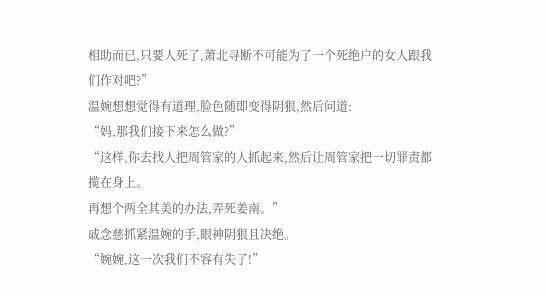相助而已,只要人死了,萧北寻断不可能为了一个死绝户的女人跟我们作对吧?”
温婉想想觉得有道理,脸色随即变得阴狠,然后问道:
“妈,那我们接下来怎么做?”
“这样,你去找人把周管家的人抓起来,然后让周管家把一切罪责都揽在身上。
再想个两全其美的办法,弄死姜南。”
戚念慈抓紧温婉的手,眼神阴狠且决绝。
“婉婉,这一次我们不容有失了!”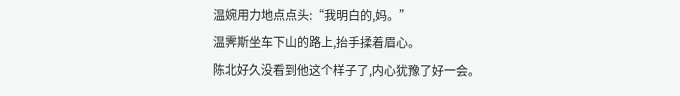温婉用力地点点头:“我明白的,妈。”
温霁斯坐车下山的路上,抬手揉着眉心。
陈北好久没看到他这个样子了,内心犹豫了好一会。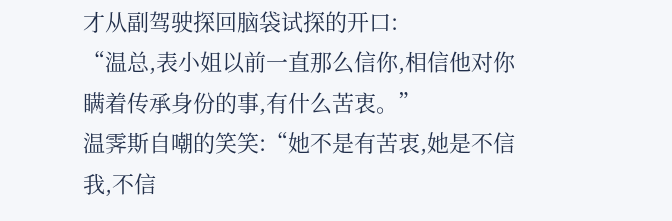才从副驾驶探回脑袋试探的开口:
“温总,表小姐以前一直那么信你,相信他对你瞒着传承身份的事,有什么苦衷。”
温霁斯自嘲的笑笑:“她不是有苦衷,她是不信我,不信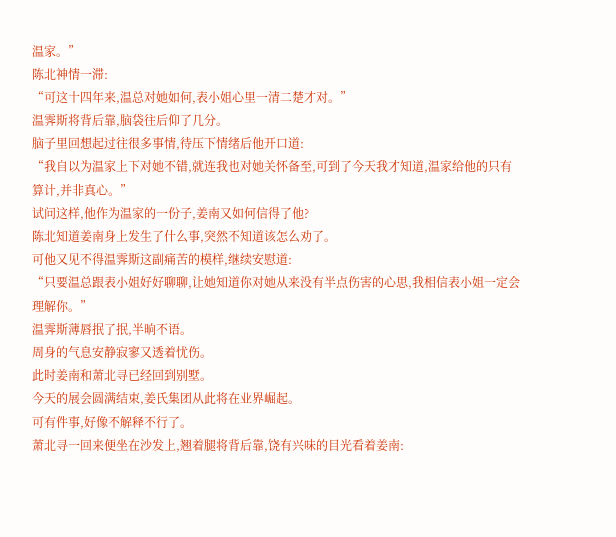温家。”
陈北神情一滞:
“可这十四年来,温总对她如何,表小姐心里一清二楚才对。”
温霁斯将背后靠,脑袋往后仰了几分。
脑子里回想起过往很多事情,待压下情绪后他开口道:
“我自以为温家上下对她不错,就连我也对她关怀备至,可到了今天我才知道,温家给他的只有算计,并非真心。”
试问这样,他作为温家的一份子,姜南又如何信得了他?
陈北知道姜南身上发生了什么事,突然不知道该怎么劝了。
可他又见不得温霁斯这副痛苦的模样,继续安慰道:
“只要温总跟表小姐好好聊聊,让她知道你对她从来没有半点伤害的心思,我相信表小姐一定会理解你。”
温霁斯薄唇抿了抿,半晌不语。
周身的气息安静寂寥又透着忧伤。
此时姜南和萧北寻已经回到别墅。
今天的展会圆满结束,姜氏集团从此将在业界崛起。
可有件事,好像不解释不行了。
萧北寻一回来便坐在沙发上,翘着腿将背后靠,饶有兴味的目光看着姜南: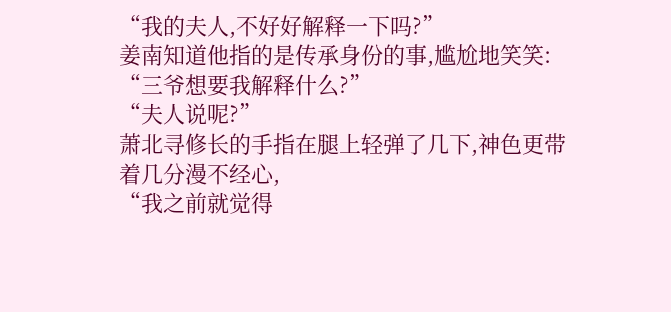“我的夫人,不好好解释一下吗?”
姜南知道他指的是传承身份的事,尴尬地笑笑:
“三爷想要我解释什么?”
“夫人说呢?”
萧北寻修长的手指在腿上轻弹了几下,神色更带着几分漫不经心,
“我之前就觉得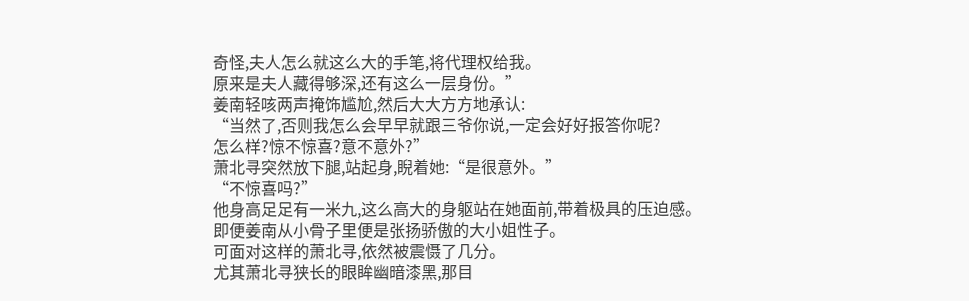奇怪,夫人怎么就这么大的手笔,将代理权给我。
原来是夫人藏得够深,还有这么一层身份。”
姜南轻咳两声掩饰尴尬,然后大大方方地承认:
“当然了,否则我怎么会早早就跟三爷你说,一定会好好报答你呢?
怎么样?惊不惊喜?意不意外?”
萧北寻突然放下腿,站起身,睨着她:“是很意外。”
“不惊喜吗?”
他身高足足有一米九,这么高大的身躯站在她面前,带着极具的压迫感。
即便姜南从小骨子里便是张扬骄傲的大小姐性子。
可面对这样的萧北寻,依然被震慑了几分。
尤其萧北寻狭长的眼眸幽暗漆黑,那目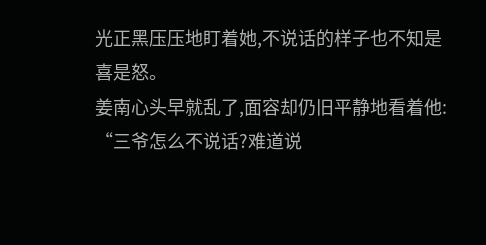光正黑压压地盯着她,不说话的样子也不知是喜是怒。
姜南心头早就乱了,面容却仍旧平静地看着他:
“三爷怎么不说话?难道说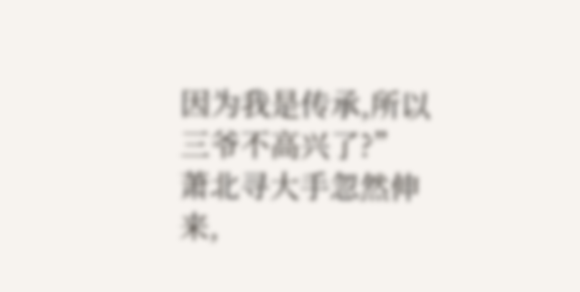因为我是传承,所以三爷不高兴了?”
萧北寻大手忽然伸来,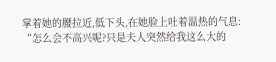掌着她的腰拉近,低下头,在她脸上吐着温热的气息:
“怎么会不高兴呢?只是夫人突然给我这么大的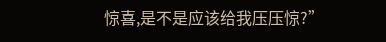惊喜,是不是应该给我压压惊?”